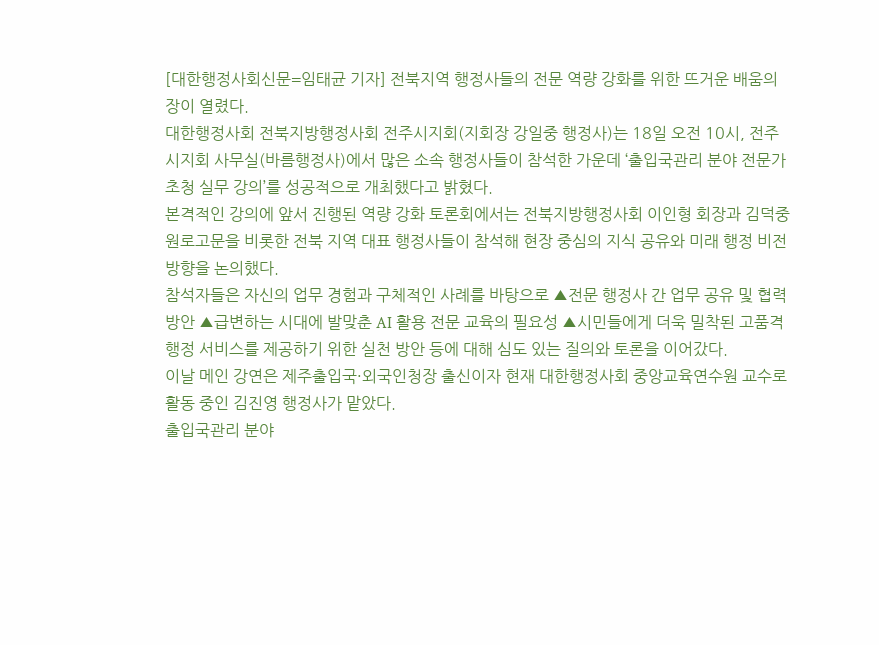[대한행정사회신문=임태균 기자] 전북지역 행정사들의 전문 역량 강화를 위한 뜨거운 배움의 장이 열렸다.
대한행정사회 전북지방행정사회 전주시지회(지회장 강일중 행정사)는 18일 오전 10시, 전주시지회 사무실(바름행정사)에서 많은 소속 행정사들이 참석한 가운데 ‘출입국관리 분야 전문가 초청 실무 강의’를 성공적으로 개최했다고 밝혔다.
본격적인 강의에 앞서 진행된 역량 강화 토론회에서는 전북지방행정사회 이인형 회장과 김덕중 원로고문을 비롯한 전북 지역 대표 행정사들이 참석해 현장 중심의 지식 공유와 미래 행정 비전 방향을 논의했다.
참석자들은 자신의 업무 경험과 구체적인 사례를 바탕으로 ▲전문 행정사 간 업무 공유 및 협력 방안 ▲급변하는 시대에 발맞춘 AI 활용 전문 교육의 필요성 ▲시민들에게 더욱 밀착된 고품격 행정 서비스를 제공하기 위한 실천 방안 등에 대해 심도 있는 질의와 토론을 이어갔다.
이날 메인 강연은 제주출입국·외국인청장 출신이자 현재 대한행정사회 중앙교육연수원 교수로 활동 중인 김진영 행정사가 맡았다.
출입국관리 분야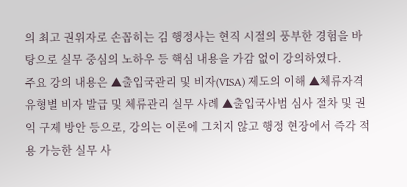의 최고 권위자로 손꼽히는 김 행정사는 현직 시절의 풍부한 경험을 바탕으로 실무 중심의 노하우 등 핵심 내용을 가감 없이 강의하였다.
주요 강의 내용은 ▲출입국관리 및 비자(VISA) 제도의 이해 ▲체류자격 유형별 비자 발급 및 체류관리 실무 사례 ▲출입국사범 심사 절차 및 권익 구제 방안 등으로, 강의는 이론에 그치지 않고 행정 현장에서 즉각 적용 가능한 실무 사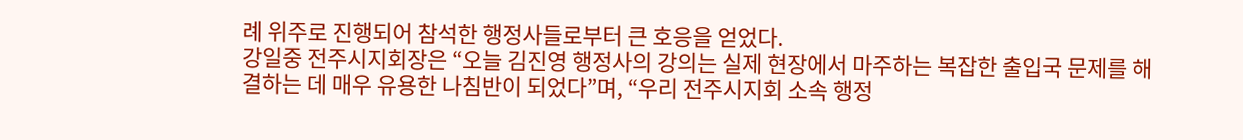례 위주로 진행되어 참석한 행정사들로부터 큰 호응을 얻었다.
강일중 전주시지회장은 “오늘 김진영 행정사의 강의는 실제 현장에서 마주하는 복잡한 출입국 문제를 해결하는 데 매우 유용한 나침반이 되었다”며, “우리 전주시지회 소속 행정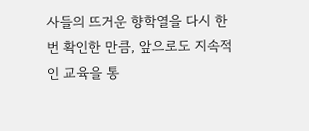사들의 뜨거운 향학열을 다시 한번 확인한 만큼, 앞으로도 지속적인 교육을 통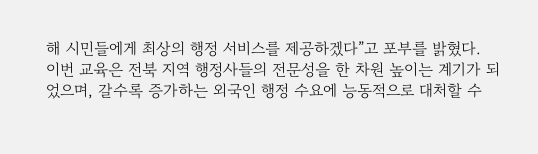해 시민들에게 최상의 행정 서비스를 제공하겠다”고 포부를 밝혔다.
이번 교육은 전북 지역 행정사들의 전문성을 한 차원 높이는 계기가 되었으며, 갈수록 증가하는 외국인 행정 수요에 능동적으로 대처할 수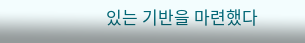있는 기반을 마련했다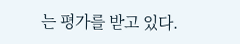는 평가를 받고 있다.